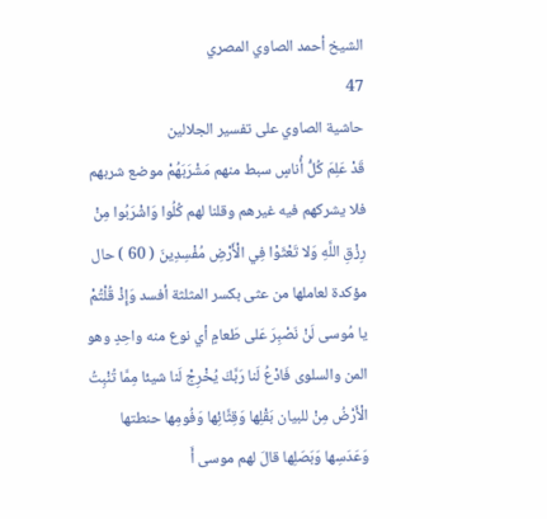الشيخ أحمد الصاوي المصري
47
حاشية الصاوي على تفسير الجلالين
قَدْ عَلِمَ كُلُّ أُناسٍ سبط منهم مَشْرَبَهُمْ موضع شربهم فلا يشركهم فيه غيرهم وقلنا لهم كُلُوا وَاشْرَبُوا مِنْ رِزْقِ اللَّهِ وَلا تَعْثَوْا فِي الْأَرْضِ مُفْسِدِينَ ( 60 ) حال مؤكدة لعاملها من عثى بكسر المثلثة أفسد وَإِذْ قُلْتُمْ يا مُوسى لَنْ نَصْبِرَ عَلى طَعامٍ أي نوع منه واحِدٍ وهو المن والسلوى فَادْعُ لَنا رَبَّكَ يُخْرِجْ لَنا شيئا مِمَّا تُنْبِتُ الْأَرْضُ مِنْ للبيان بَقْلِها وَقِثَّائِها وَفُومِها حنطتها وَعَدَسِها وَبَصَلِها قالَ لهم موسى أَ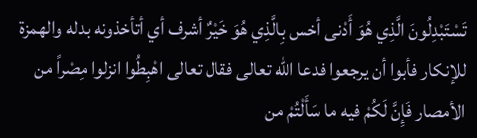تَسْتَبْدِلُونَ الَّذِي هُوَ أَدْنى أخس بِالَّذِي هُوَ خَيْرٌ أشرف أي أتأخذونه بدله والهمزة للإنكار فأبوا أن يرجعوا فدعا اللّه تعالى فقال تعالى اهْبِطُوا انزلوا مِصْراً من الأمصار فَإِنَّ لَكُمْ فيه ما سَأَلْتُمْ من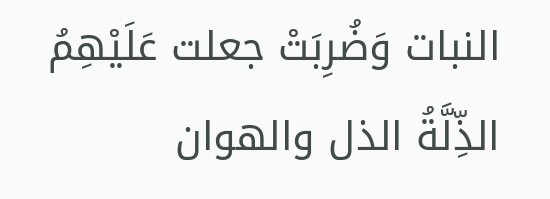النبات وَضُرِبَتْ جعلت عَلَيْهِمُ الذِّلَّةُ الذل والهوان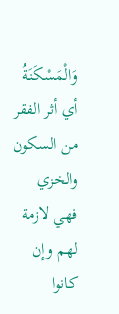وَالْمَسْكَنَةُ أي أثر الفقر من السكون والخزي فهي لازمة لهم وإن كانوا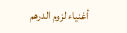أغنياء لزوم الدرهم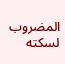المضروب لسكته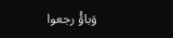وَباؤُ رجعوا